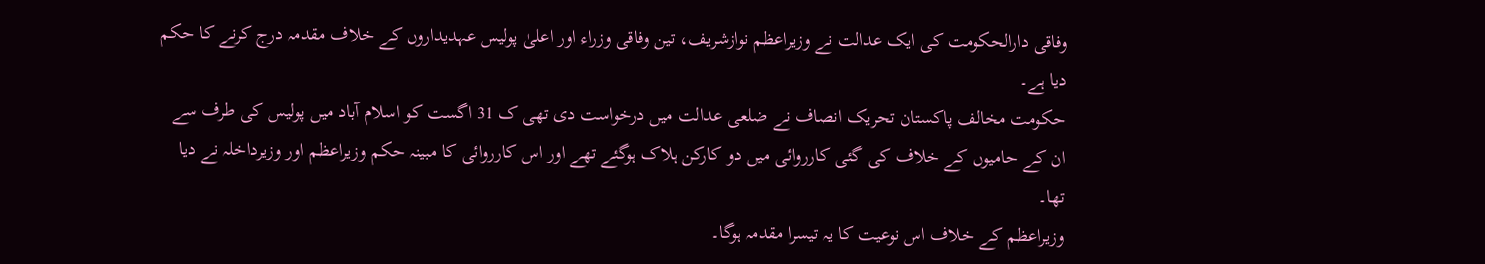وفاقی دارالحکومت کی ایک عدالت نے وزیراعظم نوازشریف، تین وفاقی وزراء اور اعلیٰ پولیس عہدیداروں کے خلاف مقدمہ درج کرنے کا حکم دیا ہے۔
حکومت مخالف پاکستان تحریک انصاف نے ضلعی عدالت میں درخواست دی تھی ک 31 اگست کو اسلام آباد میں پولیس کی طرف سے ان کے حامیوں کے خلاف کی گئی کارروائی میں دو کارکن ہلاک ہوگئے تھے اور اس کارروائی کا مبینہ حکم وزیراعظم اور وزیرداخلہ نے دیا تھا۔
وزیراعظم کے خلاف اس نوعیت کا یہ تیسرا مقدمہ ہوگا۔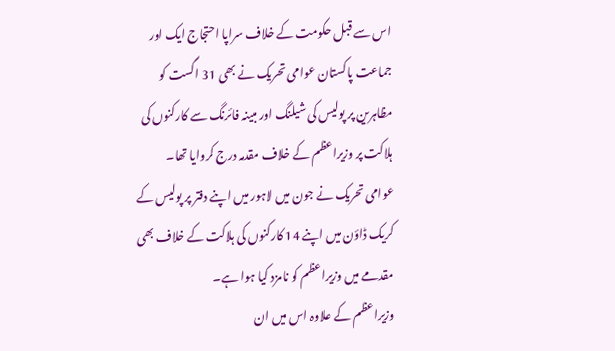اس سے قبل حکومت کے خلاف سراپا احتجاج ایک اور جماعت پاکستان عوامی تحریک نے بھی 31 اگست کو مظاہرین پر پولیس کی شیلنگ اور مبینہ فائرنگ سے کارکنوں کی ہلاکت پر وزیراعظم کے خلاف مقدمہ درج کروایا تھا۔
عوامی تحریک نے جون میں لاہور میں اپنے دفتر پر پولیس کے کریک ڈاؤن میں اپنے 14 کارکنوں کی ہلاکت کے خلاف بھی مقدمے میں وزیراعظم کو نامزد کیا ہوا ہے۔
وزیراعظم کے علاوہ اس میں ان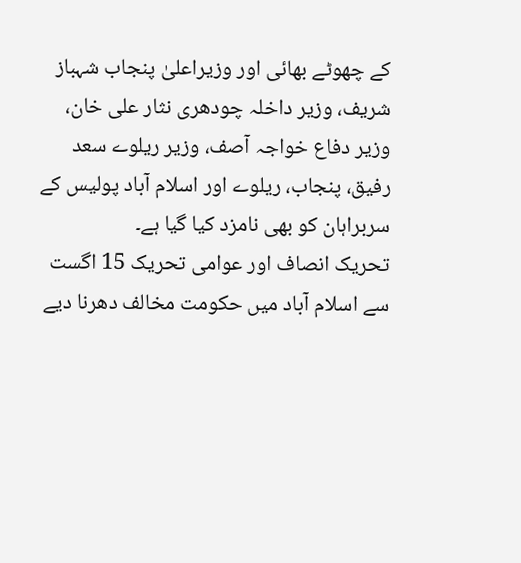کے چھوٹے بھائی اور وزیراعلیٰ پنجاب شہباز شریف، وزیر داخلہ چودھری نثار علی خان، وزیر دفاع خواجہ آصف، وزیر ریلوے سعد رفیق، پنجاب، ریلوے اور اسلام آباد پولیس کے سربراہان کو بھی نامزد کیا گیا ہے۔
تحریک انصاف اور عوامی تحریک 15 اگست سے اسلام آباد میں حکومت مخالف دھرنا دیے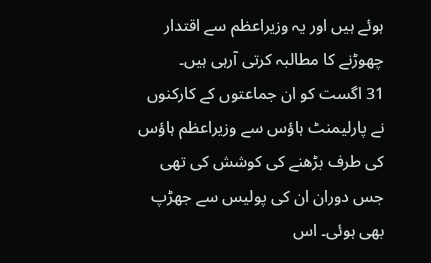ہوئے ہیں اور یہ وزیراعظم سے اقتدار چھوڑنے کا مطالبہ کرتی آرہی ہیں۔
31 اگست کو ان جماعتوں کے کارکنوں نے پارلیمنٹ ہاؤس سے وزیراعظم ہاؤس کی طرف بڑھنے کی کوشش کی تھی جس دوران ان کی پولیس سے جھڑپ بھی ہوئی۔ اس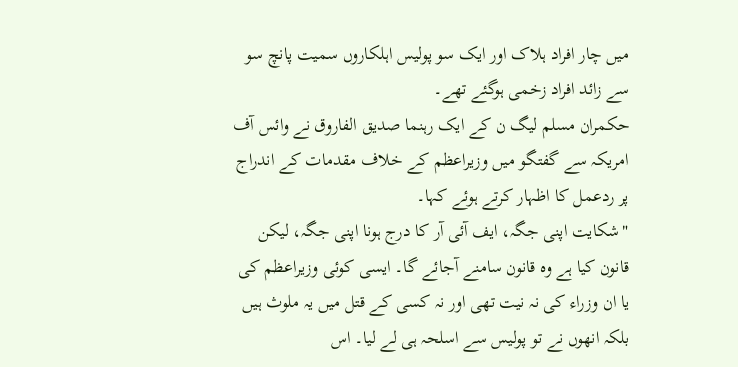میں چار افراد ہلاک اور ایک سو پولیس اہلکاروں سمیت پانچ سو سے زائد افراد زخمی ہوگئے تھے۔
حکمران مسلم لیگ ن کے ایک رہنما صدیق الفاروق نے وائس آف امریکہ سے گفتگو میں وزیراعظم کے خلاف مقدمات کے اندراج پر ردعمل کا اظہار کرتے ہوئے کہا۔
"شکایت اپنی جگہ، ایف آئی آر کا درج ہونا اپنی جگہ، لیکن قانون کیا ہے وہ قانون سامنے آجائے گا۔ ایسی کوئی وزیراعظم کی یا ان وزراء کی نہ نیت تھی اور نہ کسی کے قتل میں یہ ملوث ہیں بلکہ انھوں نے تو پولیس سے اسلحہ ہی لے لیا۔ اس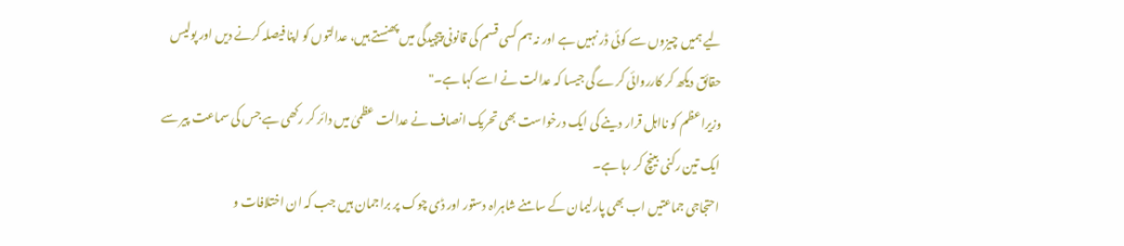لیے ہمیں چیزوں سے کوئی ڈر نہیں ہے اور نہ ہم کسی قسم کی قانونی پیچیدگی میں پھنستے ہیں، عدالتوں کو اپنا فیصلہ کرنے دیں اور پولیس حقائق دیکھ کر کارروائی کرے گی جیسا کہ عدالت نے اسے کہا ہے۔"
وزیراعظم کو نااہل قرار دینے کی ایک درخواست بھی تحریک انصاف نے عدالت عظمیٰ میں دائر کر رکھی ہے جس کی سماعت پیر سے ایک تین رکنی بینچ کر رہا ہے۔
احتجاجی جماعتیں اب بھی پارلیمان کے سامنے شاہراہ دستور اور ڈی چوک پر براجمان ہیں جب کہ ان اختلافات و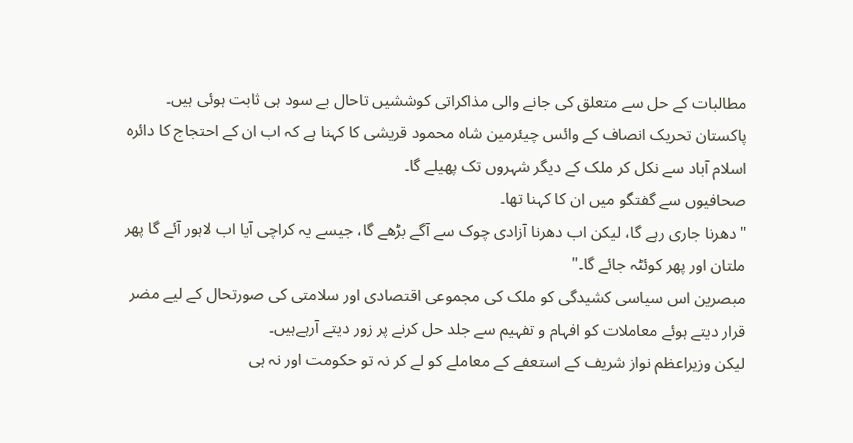مطالبات کے حل سے متعلق کی جانے والی مذاکراتی کوششیں تاحال بے سود ہی ثابت ہوئی ہیں۔
پاکستان تحریک انصاف کے وائس چیئرمین شاہ محمود قریشی کا کہنا ہے کہ اب ان کے احتجاج کا دائرہ اسلام آباد سے نکل کر ملک کے دیگر شہروں تک پھیلے گا۔
صحافیوں سے گفتگو میں ان کا کہنا تھا۔
"دھرنا جاری رہے گا، لیکن اب دھرنا آزادی چوک سے آگے بڑھے گا، جیسے یہ کراچی آیا اب لاہور آئے گا پھر ملتان اور پھر کوئٹہ جائے گا۔"
مبصرین اس سیاسی کشیدگی کو ملک کی مجموعی اقتصادی اور سلامتی کی صورتحال کے لیے مضر قرار دیتے ہوئے معاملات کو افہام و تفہیم سے جلد حل کرنے پر زور دیتے آرہےہیں۔
لیکن وزیراعظم نواز شریف کے استعفے کے معاملے کو لے کر نہ تو حکومت اور نہ ہی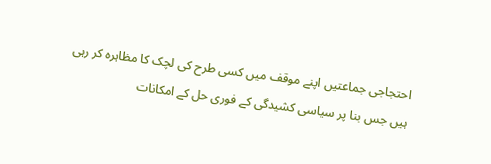احتجاجی جماعتیں اپنے موقف میں کسی طرح کی لچک کا مظاہرہ کر رہی ہیں جس بنا پر سیاسی کشیدگی کے فوری حل کے امکانات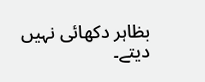بظاہر دکھائی نہیں دیتے۔